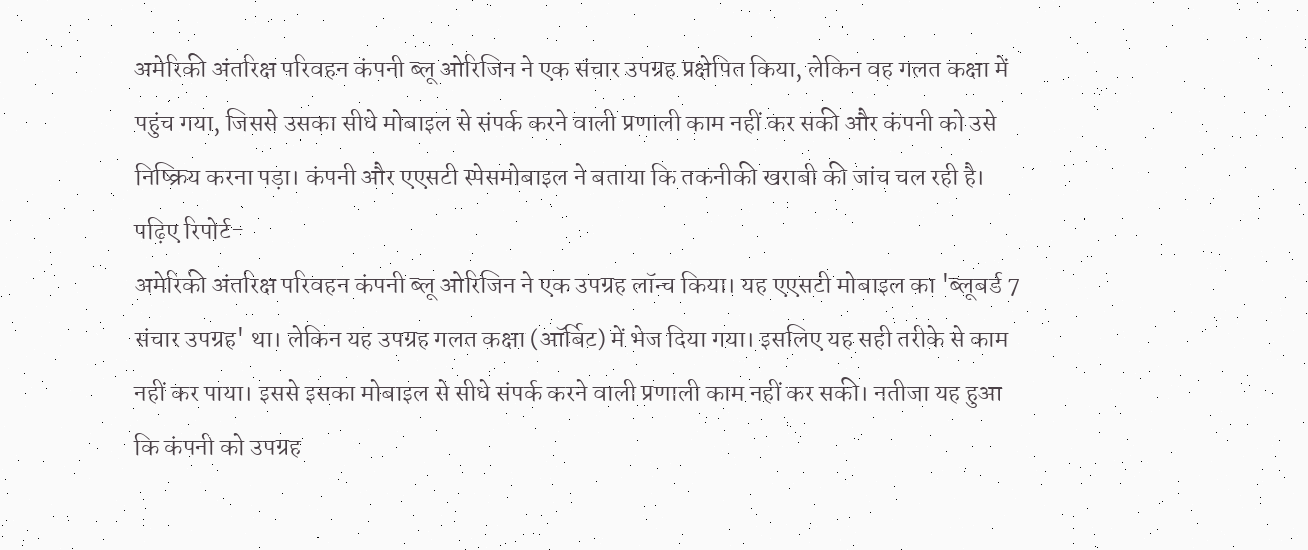अमेरिकी अंतरिक्ष परिवहन कंपनी ब्लू ओरिजिन ने एक संचार उपग्रह प्रक्षेपित किया, लेकिन वह गलत कक्षा में पहुंच गया, जिससे उसका सीधे मोबाइल से संपर्क करने वाली प्रणाली काम नहीं कर सकी और कंपनी को उसे निष्क्रिय करना पड़ा। कंपनी और एएसटी स्पेसमोबाइल ने बताया कि तकनीकी खराबी की जांच चल रही है। पढ़िए रिपोर्ट-
अमेरिकी अंतरिक्ष परिवहन कंपनी ब्लू ओरिजिन ने एक उपग्रह लॉन्च किया। यह एएसटी मोबाइल का 'ब्लूबर्ड 7 संचार उपग्रह' था। लेकिन यह उपग्रह गलत कक्षा (ऑर्बिट) में भेज दिया गया। इसलिए यह सही तरीके से काम नहीं कर पाया। इससे इसका मोबाइल से सीधे संपर्क करने वाली प्रणाली काम नहीं कर सकी। नतीजा यह हुआ कि कंपनी को उपग्रह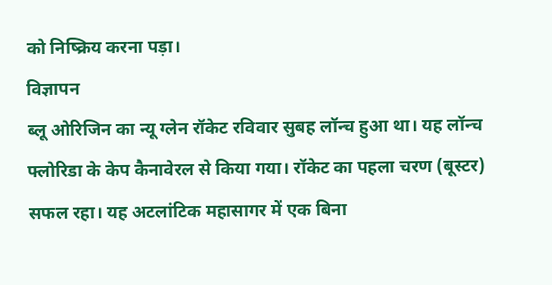को निष्क्रिय करना पड़ा।
विज्ञापन
ब्लू ओरिजिन का न्यू ग्लेन रॉकेट रविवार सुबह लॉन्च हुआ था। यह लॉन्च फ्लोरिडा के केप कैनावेरल से किया गया। रॉकेट का पहला चरण (बूस्टर) सफल रहा। यह अटलांटिक महासागर में एक बिना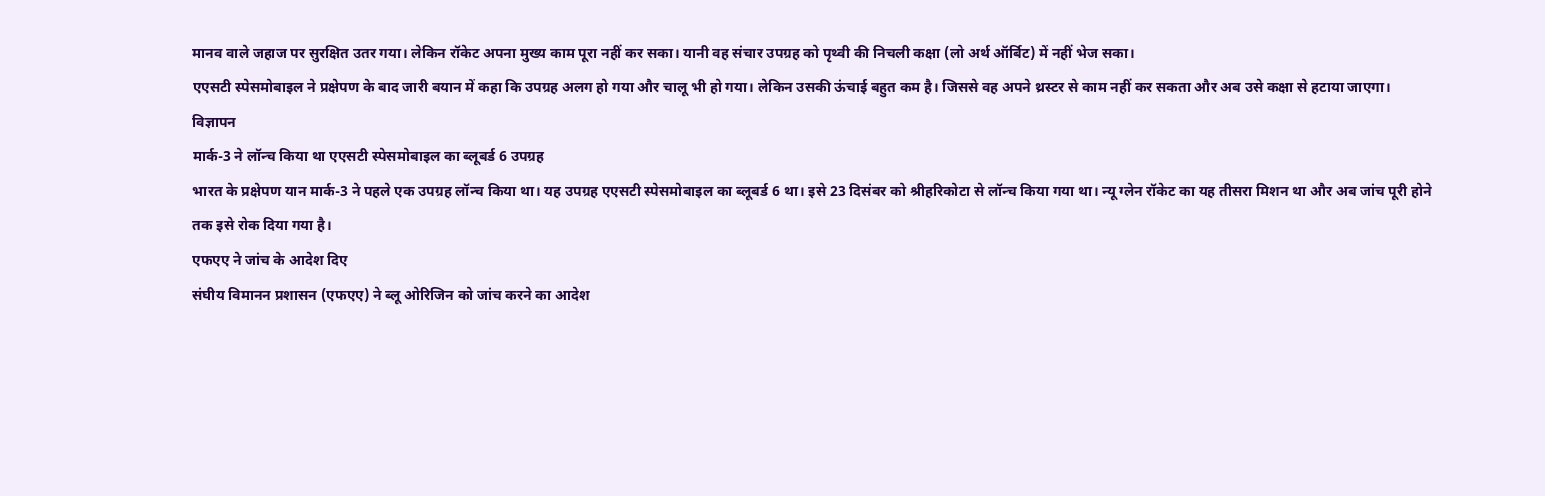मानव वाले जहाज पर सुरक्षित उतर गया। लेकिन रॉकेट अपना मुख्य काम पूरा नहीं कर सका। यानी वह संचार उपग्रह को पृथ्वी की निचली कक्षा (लो अर्थ ऑर्बिट) में नहीं भेज सका।
एएसटी स्पेसमोबाइल ने प्रक्षेपण के बाद जारी बयान में कहा कि उपग्रह अलग हो गया और चालू भी हो गया। लेकिन उसकी ऊंचाई बहुत कम है। जिससे वह अपने थ्रस्टर से काम नहीं कर सकता और अब उसे कक्षा से हटाया जाएगा।
विज्ञापन
मार्क-3 ने लॉन्च किया था एएसटी स्पेसमोबाइल का ब्लूबर्ड 6 उपग्रह
भारत के प्रक्षेपण यान मार्क-3 ने पहले एक उपग्रह लॉन्च किया था। यह उपग्रह एएसटी स्पेसमोबाइल का ब्लूबर्ड 6 था। इसे 23 दिसंबर को श्रीहरिकोटा से लॉन्च किया गया था। न्यू ग्लेन रॉकेट का यह तीसरा मिशन था और अब जांच पूरी होने तक इसे रोक दिया गया है।
एफएए ने जांच के आदेश दिए
संघीय विमानन प्रशासन (एफएए) ने ब्लू ओरिजिन को जांच करने का आदेश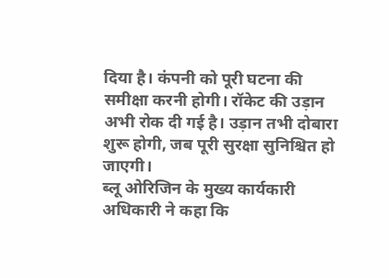दिया है। कंपनी को पूरी घटना की समीक्षा करनी होगी। रॉकेट की उड़ान अभी रोक दी गई है। उड़ान तभी दोबारा शुरू होगी, जब पूरी सुरक्षा सुनिश्चित हो जाएगी।
ब्लू ओरिजिन के मुख्य कार्यकारी अधिकारी ने कहा कि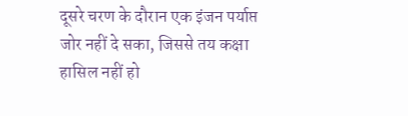दूसरे चरण के दौरान एक इंजन पर्याप्त जोर नहीं दे सका, जिससे तय कक्षा हासिल नहीं हो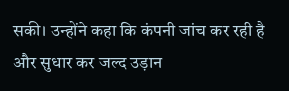सकी। उन्होंने कहा कि कंपनी जांच कर रही है और सुधार कर जल्द उड़ान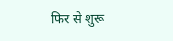फिर से शुरू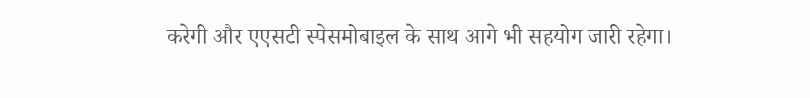करेगी और एएसटी स्पेसमोबाइल के साथ आगे भी सहयोग जारी रहेगा।